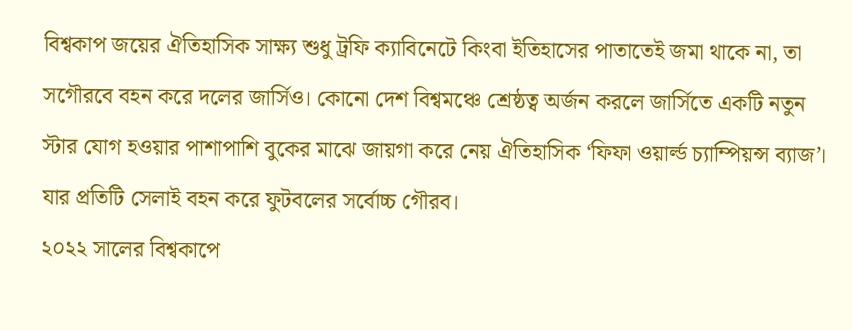বিশ্বকাপ জয়ের ঐতিহাসিক সাক্ষ্য শুধু ট্রফি ক্যাবিনেটে কিংবা ইতিহাসের পাতাতেই জমা থাকে না, তা সগৌরবে বহন করে দলের জার্সিও। কোনো দেশ বিশ্বমঞ্চে শ্রেষ্ঠত্ব অর্জন করলে জার্সিতে একটি নতুন স্টার যোগ হওয়ার পাশাপাশি বুকের মাঝে জায়গা করে নেয় ঐতিহাসিক ‘ফিফা ওয়ার্ল্ড চ্যাম্পিয়ন্স ব্যাজ’। যার প্রতিটি সেলাই বহন করে ফুটবলের সর্বোচ্চ গৌরব।
২০২২ সালের বিশ্বকাপে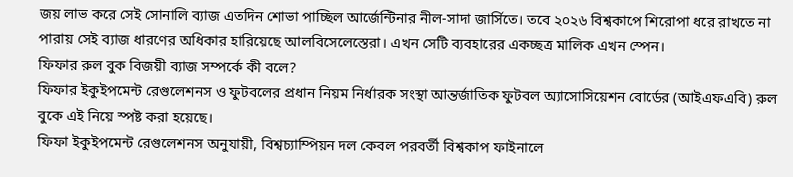জয় লাভ করে সেই সোনালি ব্যাজ এতদিন শোভা পাচ্ছিল আর্জেন্টিনার নীল-সাদা জার্সিতে। তবে ২০২৬ বিশ্বকাপে শিরোপা ধরে রাখতে না পারায় সেই ব্যাজ ধারণের অধিকার হারিয়েছে আলবিসেলেস্তেরা। এখন সেটি ব্যবহারের একচ্ছত্র মালিক এখন স্পেন।
ফিফার রুল বুক বিজয়ী ব্যাজ সম্পর্কে কী বলে?
ফিফার ইকুইপমেন্ট রেগুলেশনস ও ফুটবলের প্রধান নিয়ম নির্ধারক সংস্থা আন্তর্জাতিক ফুটবল অ্যাসোসিয়েশন বোর্ডের (আইএফএবি) রুল বুকে এই নিয়ে স্পষ্ট করা হয়েছে।
ফিফা ইকুইপমেন্ট রেগুলেশনস অনুযায়ী, বিশ্বচ্যাম্পিয়ন দল কেবল পরবর্তী বিশ্বকাপ ফাইনালে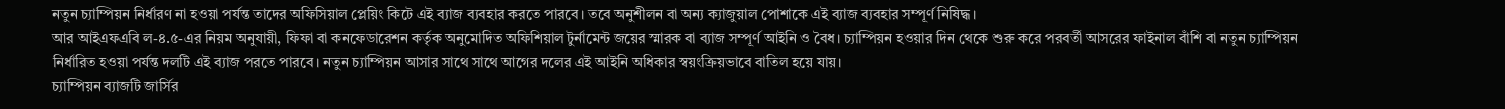নতুন চ্যাম্পিয়ন নির্ধারণ না হওয়া পর্যন্ত তাদের অফিসিয়াল প্লেয়িং কিটে এই ব্যাজ ব্যবহার করতে পারবে। তবে অনুশীলন বা অন্য ক্যাজুয়াল পোশাকে এই ব্যাজ ব্যবহার সম্পূর্ণ নিষিদ্ধ।
আর আইএফএবি ল-৪.৫-এর নিয়ম অনুযায়ী, ফিফা বা কনফেডারেশন কর্তৃক অনুমোদিত অফিশিয়াল টুর্নামেন্ট জয়ের স্মারক বা ব্যাজ সম্পূর্ণ আইনি ও বৈধ। চ্যাম্পিয়ন হওয়ার দিন থেকে শুরু করে পরবর্তী আসরের ফাইনাল বাঁশি বা নতুন চ্যাম্পিয়ন নির্ধারিত হওয়া পর্যন্ত দলটি এই ব্যাজ পরতে পারবে। নতুন চ্যাম্পিয়ন আসার সাথে সাথে আগের দলের এই আইনি অধিকার স্বয়ংক্রিয়ভাবে বাতিল হয়ে যায়।
চ্যাম্পিয়ন ব্যাজটি জার্সির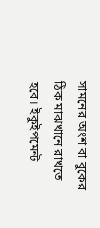সামনের অংশ বা বুকের ঠিক মাঝখানে রাখতে হবে। ইকুইপমেন্ট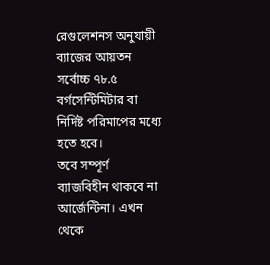রেগুলেশনস অনুযায়ী ব্যাজের আয়তন সর্বোচ্চ ৭৮.৫ বর্গসেন্টিমিটার বা নির্দিষ্ট পরিমাপের মধ্যে হতে হবে।
তবে সম্পূর্ণ ব্যাজবিহীন থাকবে না আর্জেন্টিনা। এখন থেকে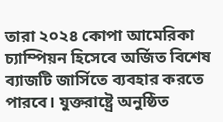তারা ২০২৪ কোপা আমেরিকা চ্যাম্পিয়ন হিসেবে অর্জিত বিশেষ ব্যাজটি জার্সিতে ব্যবহার করতে পারবে। যুক্তরাষ্ট্রে অনুষ্ঠিত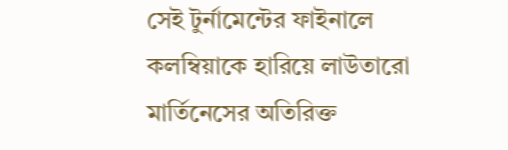সেই টুর্নামেন্টের ফাইনালে কলম্বিয়াকে হারিয়ে লাউতারো মার্তিনেসের অতিরিক্ত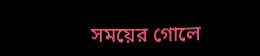সময়ের গোলে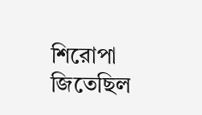শিরোপা জিতেছিল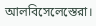আলবিসেলেস্তেরা।